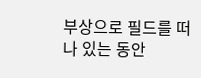부상으로 필드를 떠나 있는 동안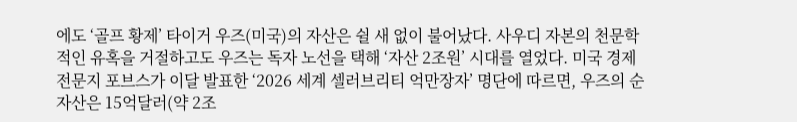에도 ‘골프 황제’ 타이거 우즈(미국)의 자산은 쉴 새 없이 불어났다. 사우디 자본의 천문학적인 유혹을 거절하고도 우즈는 독자 노선을 택해 ‘자산 2조원’ 시대를 열었다. 미국 경제 전문지 포브스가 이달 발표한 ‘2026 세계 셀러브리티 억만장자’ 명단에 따르면, 우즈의 순자산은 15억달러(약 2조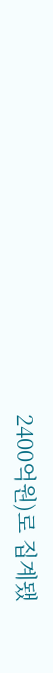2400억원)로 집계됐